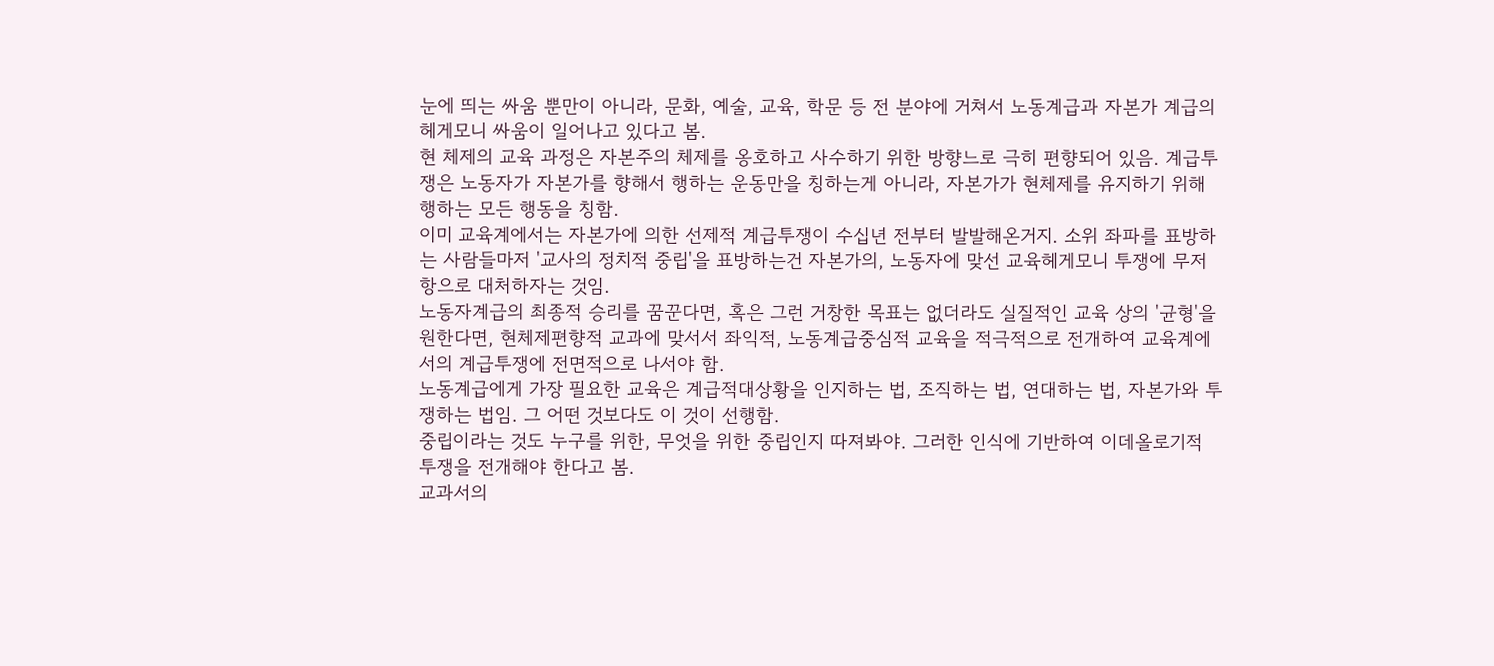눈에 띄는 싸움 뿐만이 아니라, 문화, 예술, 교육, 학문 등 전 분야에 거쳐서 노동계급과 자본가 계급의 헤게모니 싸움이 일어나고 있다고 봄.
현 체제의 교육 과정은 자본주의 체제를 옹호하고 사수하기 위한 방향느로 극히 편향되어 있음. 계급투쟁은 노동자가 자본가를 향해서 행하는 운동만을 칭하는게 아니라, 자본가가 현체제를 유지하기 위해 행하는 모든 행동을 칭함.
이미 교육계에서는 자본가에 의한 선제적 계급투쟁이 수십년 전부터 발발해온거지. 소위 좌파를 표방하는 사람들마저 '교사의 정치적 중립'을 표방하는건 자본가의, 노동자에 맞선 교육헤게모니 투쟁에 무저항으로 대처하자는 것임.
노동자계급의 최종적 승리를 꿈꾼다면, 혹은 그런 거창한 목표는 없더라도 실질적인 교육 상의 '균형'을 원한다면, 현체제편향적 교과에 맞서서 좌익적, 노동계급중심적 교육을 적극적으로 전개하여 교육계에서의 계급투쟁에 전면적으로 나서야 함.
노동계급에게 가장 필요한 교육은 계급적대상황을 인지하는 법, 조직하는 법, 연대하는 법, 자본가와 투쟁하는 법임. 그 어떤 것보다도 이 것이 선행함.
중립이라는 것도 누구를 위한, 무엇을 위한 중립인지 따져봐야. 그러한 인식에 기반하여 이데올로기적 투쟁을 전개해야 한다고 봄.
교과서의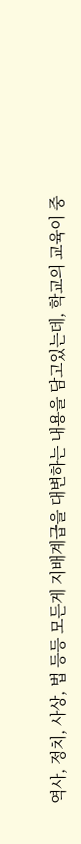역사, 정치, 사상, 법 등등 모든게 지배계급을 대변하는 내용을 담고있는데, 학교의 교육이 중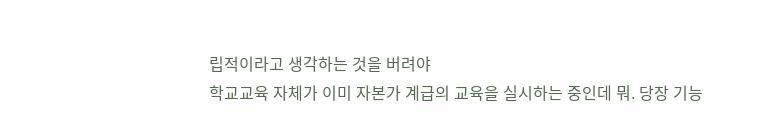립적이라고 생각하는 것을 버려야
학교교육 자체가 이미 자본가 계급의 교육을 실시하는 중인데 뭐. 당장 기능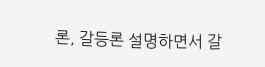론, 갈등론 설명하면서 갈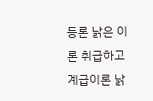등론 낡은 이론 취급하고 계급이론 낡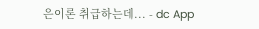은이론 취급하는데... - dc App